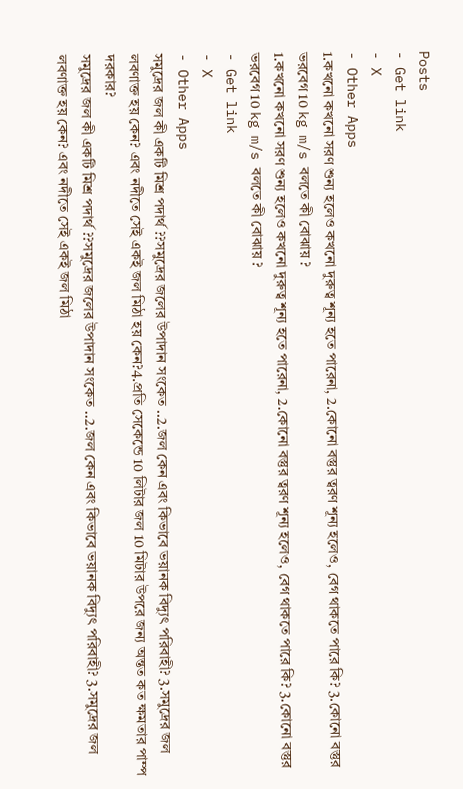Posts
- Get link
- X
- Other Apps
1.কখনো কখনো সরণ শুন্য হলেও কখনো দুরুত্ব শূন্য হতে পারেনা, 2.কোনো বস্তুর ত্বরণ শূন্য হলেও, বেগ থাকতে পারে কি? 3.কোনো বস্তুর ভরবেগ 10 kg m/s বলতে কী বোঝায় ?
1.কখনো কখনো সরণ শুন্য হলেও কখনো দুরুত্ব শূন্য হতে পারেনা, 2.কোনো বস্তুর ত্বরণ শূন্য হলেও, বেগ থাকতে পারে কি? 3.কোনো বস্তুর ভরবেগ 10 kg m/s বলতে কী বোঝায় ?
- Get link
- X
- Other Apps
সমুদ্রের জল কী একটি মিশ্র পদার্থ ??সমুদ্রের জলের উপাদান সংকেত ..2.জল কেন এবং কিভাবে ভয়ানক বিদ্যুৎ পরিবাহী? 3.সমুদ্রের জল লবণাক্ত হয় কেন? এবং নদীতে সেই একই জল মিঠা হয় কেন?4.প্রতি সেকেন্ডে 10 লিটার জল 10 মিটার উপরে জন্য অন্তত কত ক্ষমতার পাম্প দরকার?
সমুদ্রের জল কী একটি মিশ্র পদার্থ ??সমুদ্রের জলের উপাদান সংকেত ..2.জল কেন এবং কিভাবে ভয়ানক বিদ্যুৎ পরিবাহী? 3.সমুদ্রের জল লবণাক্ত হয় কেন? এবং নদীতে সেই একই জল মিঠা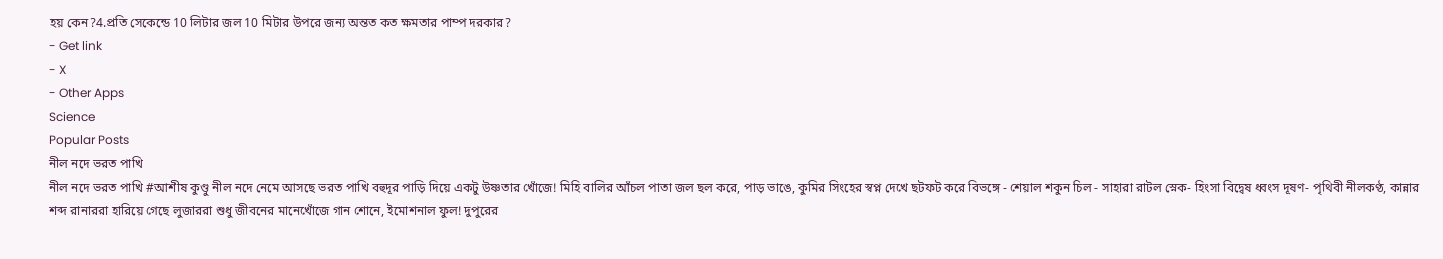হয় কেন?4.প্রতি সেকেন্ডে 10 লিটার জল 10 মিটার উপরে জন্য অন্তত কত ক্ষমতার পাম্প দরকার?
- Get link
- X
- Other Apps
Science
Popular Posts
নীল নদে ভরত পাখি
নীল নদে ভরত পাখি #আশীষ কুণ্ডু নীল নদে নেমে আসছে ভরত পাখি বহুদূর পাড়ি দিয়ে একটু উষ্ণতার খোঁজে! মিহি বালির আঁচল পাতা জল ছল করে, পাড় ভাঙে, কুমির সিংহের স্বপ্ন দেখে ছটফট করে বিভঙ্গে - শেয়াল শকুন চিল - সাহারা রাটল স্নেক- হিংসা বিদ্বেষ ধ্বংস দূষণ- পৃথিবী নীলকণ্ঠ, কান্নার শব্দ রানাররা হারিয়ে গেছে লুজাররা শুধু জীবনের মানেখোঁজে গান শোনে, ইমোশনাল ফুল! দুপুরের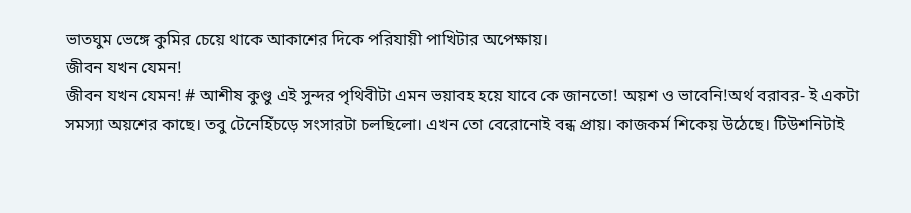ভাতঘুম ভেঙ্গে কুমির চেয়ে থাকে আকাশের দিকে পরিযায়ী পাখিটার অপেক্ষায়।
জীবন যখন যেমন!
জীবন যখন যেমন! # আশীষ কুণ্ডু এই সুন্দর পৃথিবীটা এমন ভয়াবহ হয়ে যাবে কে জানতো! অয়শ ও ভাবেনি!অর্থ বরাবর- ই একটা সমস্যা অয়শের কাছে। তবু টেনেহিঁচড়ে সংসারটা চলছিলো। এখন তো বেরোনোই বন্ধ প্রায়। কাজকর্ম শিকেয় উঠেছে। টিউশনিটাই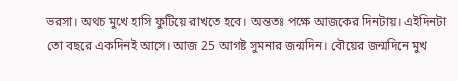ভরসা। অথচ মুখে হাসি ফুটিয়ে রাখতে হবে। অন্ততঃ পক্ষে আজকের দিনটায়। এইদিনটা তো বছরে একদিনই আসে। আজ 25 আগষ্ট সুমনার জন্মদিন। বৌয়ের জন্মদিনে মুখ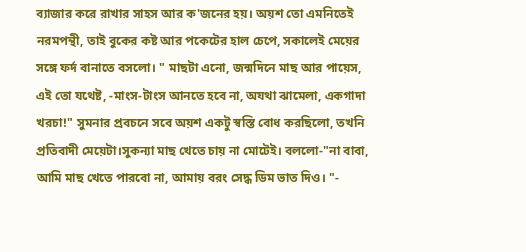ব্যাজার করে রাখার সাহস আর ক'জনের হয়। অয়শ তো এমনিতেই নরমপন্থী, তাই বুকের কষ্ট আর পকেটের হাল চেপে, সকালেই মেয়ের সঙ্গে ফর্দ বানাতে বসলো। " মাছটা এনো, জন্মদিনে মাছ আর পায়েস, এই তো যথেষ্ট, -মাংস-টাংস আনতে হবে না, অযথা ঝামেলা, একগাদা খরচা!" সুমনার প্রবচনে সবে অয়শ একটু স্বস্তি বোধ করছিলো, তখনি প্রতিবাদী মেয়েটা।সুকন্যা মাছ খেতে চায় না মোটেই। বললো-"না বাবা, আমি মাছ খেতে পারবো না, আমায় বরং সেদ্ধ ডিম ভাত দিও। "-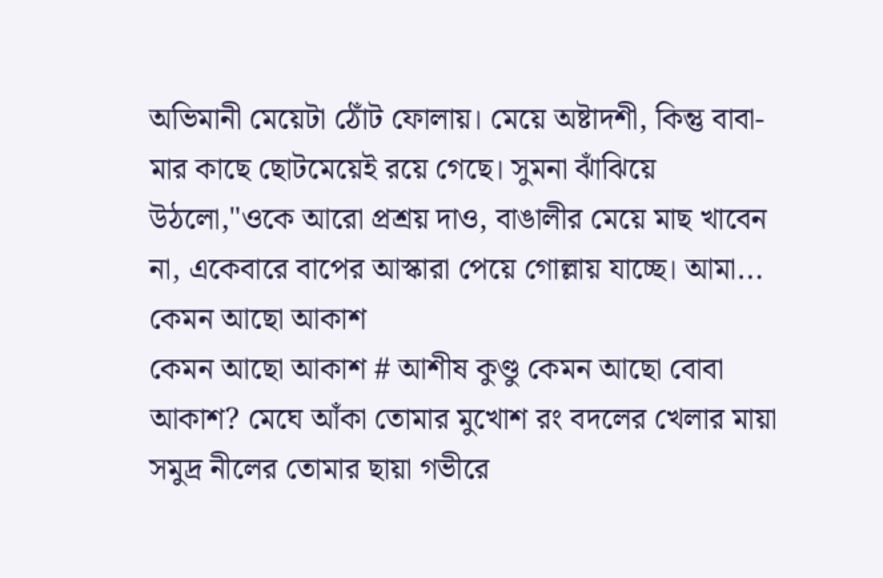অভিমানী মেয়েটা ঠোঁট ফোলায়। মেয়ে অষ্টাদশী, কিন্তু বাবা-মার কাছে ছোটমেয়েই রয়ে গেছে। সুমনা ঝাঁঝিয়ে উঠলো,"ওকে আরো প্রশ্রয় দাও, বাঙালীর মেয়ে মাছ খাবেন না, একেবারে বাপের আস্কারা পেয়ে গোল্লায় যাচ্ছে। আমা...
কেমন আছো আকাশ
কেমন আছো আকাশ # আশীষ কুণ্ডু কেমন আছো বোবা আকাশ? মেঘে আঁকা তোমার মুখোশ রং বদলের খেলার মায়া সমুদ্র নীলের তোমার ছায়া গভীরে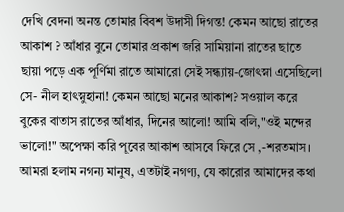দেখি বেদনা অনন্ত তোমার বিবশ উদাসী দিগন্ত! কেমন আছো রাতের আকাশ ? আঁধার বুনে তোমার প্রকাশ জরি সামিয়ানা রাতের ছাতে ছায়া পড়ে এক পূর্ণিমা রাতে আমারো সেই সন্ধ্যায়-জোৎস্না এসেছিলো সে- নীল হাৎস্নুহানা! কেমন আছো মনের আকাশ? সওয়াল করে বুকের বাতাস রাতের আঁধার, দিনের আলো! আমি বলি,"ওই মন্দের ভালো!" অপেক্ষা করি পূবের আকাশ আসবে ফিরে সে ,-শরতমাস।
আমরা হলাম নগন্য মানুষ, এতটাই নগণ্য, যে কারোর আমাদের কথা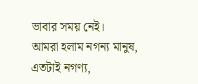ভাবার সময় নেই।
আমরা হলাম নগন্য মানুষ, এতটাই নগণ্য,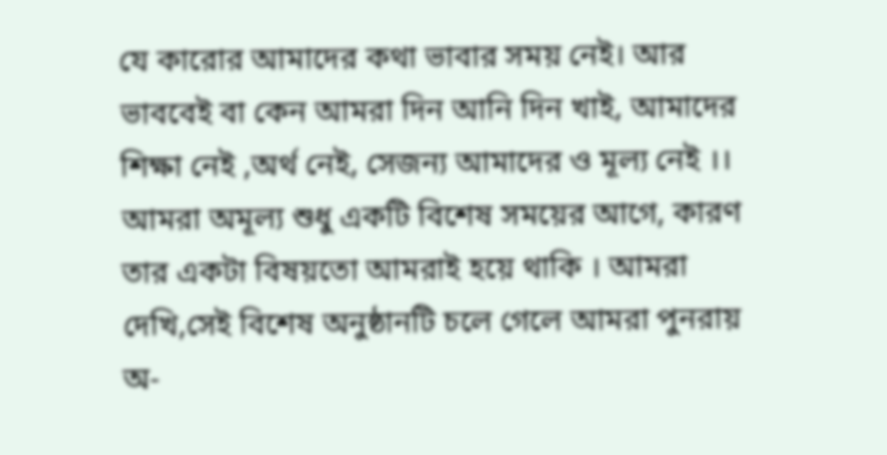যে কারোর আমাদের কথা ভাবার সময় নেই। আর ভাববেই বা কেন আমরা দিন আনি দিন খাই, আমাদের শিক্ষা নেই ,অর্থ নেই, সেজন্য আমাদের ও মূল্য নেই ।। আমরা অমূল্য শুধু একটি বিশেষ সময়ের আগে, কারণ তার একটা বিষয়তো আমরাই হয়ে থাকি । আমরা দেখি,সেই বিশেষ অনুষ্ঠানটি চলে গেলে আমরা পুনরায় অ-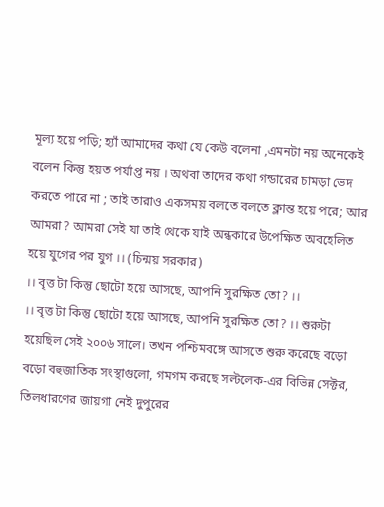মূল্য হয়ে পড়ি; হ্যাঁ আমাদের কথা যে কেউ বলেনা ,এমনটা নয় অনেকেই বলেন কিন্তু হয়ত পর্যাপ্ত নয় । অথবা তাদের কথা গন্ডারের চামড়া ভেদ করতে পারে না ; তাই তারাও একসময় বলতে বলতে ক্লান্ত হয়ে পরে; আর আমরা? আমরা সেই যা তাই থেকে যাই অন্ধকারে উপেক্ষিত অবহেলিত হয়ে যুগের পর যুগ ।। (চিন্ময় সরকার)
।। বৃত্ত টা কিন্তু ছোটো হয়ে আসছে, আপনি সুরক্ষিত তো? ।।
।। বৃত্ত টা কিন্তু ছোটো হয়ে আসছে, আপনি সুরক্ষিত তো? ।। শুরুটা হয়েছিল সেই ২০০৬ সালে। তখন পশ্চিমবঙ্গে আসতে শুরু করেছে বড়ো বড়ো বহুজাতিক সংস্থাগুলো, গমগম করছে সল্টলেক-এর বিভিন্ন সেক্টর, তিলধারণের জায়গা নেই দুপুরের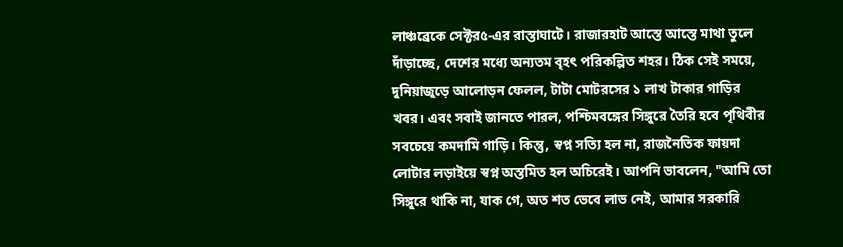লাঞ্চব্রেকে সেক্টর৫-এর রাস্তাঘাটে। রাজারহাট আস্তে আস্তে মাথা তুলে দাঁড়াচ্ছে, দেশের মধ্যে অন্যতম বৃহৎ পরিকল্পিত শহর। ঠিক সেই সময়ে, দুনিয়াজুড়ে আলোড়ন ফেলল, টাটা মোটরসের ১ লাখ টাকার গাড়ির খবর। এবং সবাই জানতে পারল, পশ্চিমবঙ্গের সিঙ্গুরে তৈরি হবে পৃথিবীর সবচেয়ে কমদামি গাড়ি। কিন্তু, স্বপ্ন সত্যি হল না, রাজনৈতিক ফায়দা লোটার লড়াইয়ে স্বপ্ন অস্তমিত হল অচিরেই। আপনি ভাবলেন, "আমি তো সিঙ্গুরে থাকি না, যাক গে, অত শত ভেবে লাভ নেই, আমার সরকারি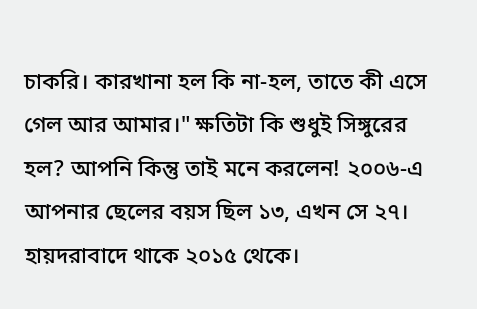চাকরি। কারখানা হল কি না-হল, তাতে কী এসে গেল আর আমার।" ক্ষতিটা কি শুধুই সিঙ্গুরের হল? আপনি কিন্তু তাই মনে করলেন! ২০০৬-এ আপনার ছেলের বয়স ছিল ১৩, এখন সে ২৭। হায়দরাবাদে থাকে ২০১৫ থেকে।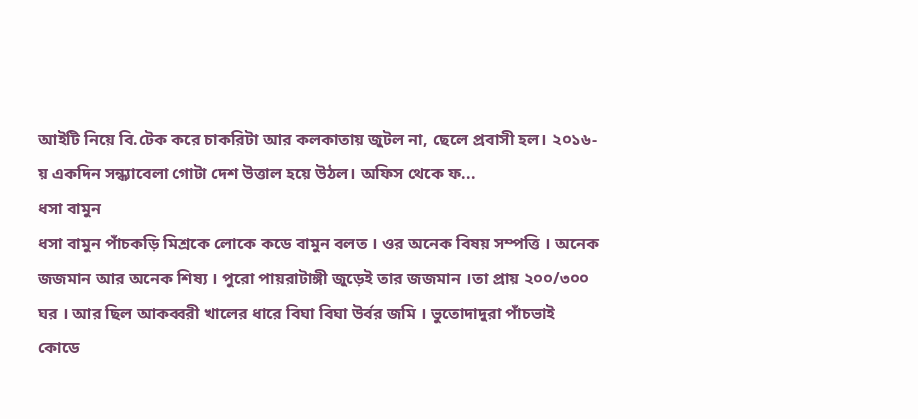আইটি নিয়ে বি.টেক করে চাকরিটা আর কলকাতায় জুটল না, ছেলে প্রবাসী হল। ২০১৬-য় একদিন সন্ধ্যাবেলা গোটা দেশ উত্তাল হয়ে উঠল। অফিস থেকে ফ...
ধসা বামুন
ধসা বামুন পাঁচকড়ি মিশ্রকে লোকে কডে বামুন বলত । ওর অনেক বিষয় সম্পত্তি । অনেক জজমান আর অনেক শিষ্য । পুরো পায়রাটাঙ্গী জুড়েই তার জজমান ।তা প্রায় ২০০/৩০০ ঘর । আর ছিল আকব্বরী খালের ধারে বিঘা বিঘা উর্বর জমি । ভুতোদাদুরা পাঁচভাই কোডে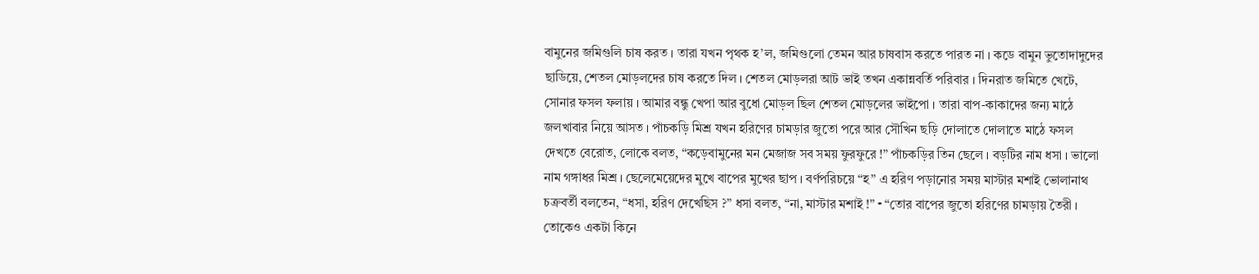বামুনের জমিগুলি চাষ করত । তারা যখন পৃথক হ’ল, জমিগুলো তেমন আর চাষবাস করতে পারত না । কডে বামুন ভুতোদাদুদের ছাডিয়ে, শেতল মোড়লদের চাষ করতে দিল । শেতল মোড়লরা আট ভাই তখন একান্নবর্তি পরিবার । দিনরাত জমিতে খেটে, সোনার ফসল ফলায় । আমার বন্ধু খেপা আর বুধো মোড়ল ছিল শেতল মোড়লের ভাইপো । তারা বাপ-কাকাদের জন্য মাঠে জলখাবার নিয়ে আসত । পাঁচকড়ি মিশ্র যখন হরিণের চামড়ার জুতো পরে আর সৌখিন ছড়ি দোলাতে দোলাতে মাঠে ফসল দেখতে বেরোত, লোকে বলত, “কড়েবামুনের মন মেজাজ সব সময় ফুরফুরে !” পাঁচকড়ির তিন ছেলে । বড়টির নাম ধসা । ভালো নাম গঙ্গাধর মিশ্র । ছেলেমেয়েদের মুখে বাপের মুখের ছাপ । বর্ণপরিচয়ে “হ” এ হরিণ পড়ানোর সময় মাস্টার মশাই ভোলানাথ চক্রবর্তী বলতেন, “ধসা, হরিণ দেখেছিস ?” ধসা বলত, “না, মাস্টার মশাই !” ⁃ “তোর বাপের জুতো হরিণের চামড়ায় তৈরী । তোকেও একটা কিনে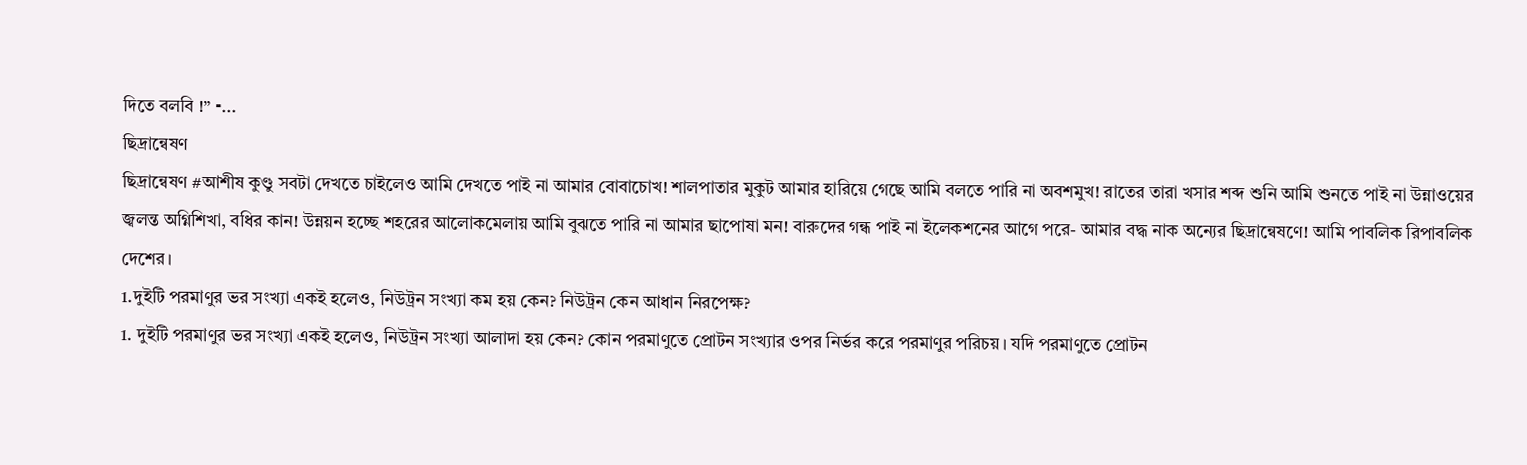দিতে বলবি !” ⁃...
ছিদ্রান্বেষণ
ছিদ্রান্বেষণ #আশীষ কুণ্ডু সবটা দেখতে চাইলেও আমি দেখতে পাই না আমার বোবাচোখ! শালপাতার মুকুট আমার হারিয়ে গেছে আমি বলতে পারি না অবশমুখ! রাতের তারা খসার শব্দ শুনি আমি শুনতে পাই না উন্নাওয়ের জ্বলন্ত অগ্নিশিখা, বধির কান! উন্নয়ন হচ্ছে শহরের আলোকমেলায় আমি বুঝতে পারি না আমার ছাপোষা মন! বারুদের গন্ধ পাই না ইলেকশনের আগে পরে- আমার বদ্ধ নাক অন্যের ছিদ্রান্বেষণে! আমি পাবলিক রিপাবলিক দেশের।
1.দুইটি পরমাণুর ভর সংখ্যা একই হলেও, নিউট্রন সংখ্যা কম হয় কেন? নিউট্রন কেন আধান নিরপেক্ষ?
1. দুইটি পরমাণুর ভর সংখ্যা একই হলেও, নিউট্রন সংখ্যা আলাদা হয় কেন? কোন পরমাণুতে প্রোটন সংখ্যার ওপর নির্ভর করে পরমাণুর পরিচয়। যদি পরমাণুতে প্রোটন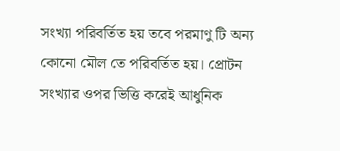সংখ্যা পরিবর্তিত হয় তবে পরমাণু টি অন্য কোনো মৌল তে পরিবর্তিত হয়। প্রোটন সংখ্যার ওপর ভিত্তি করেই আধুনিক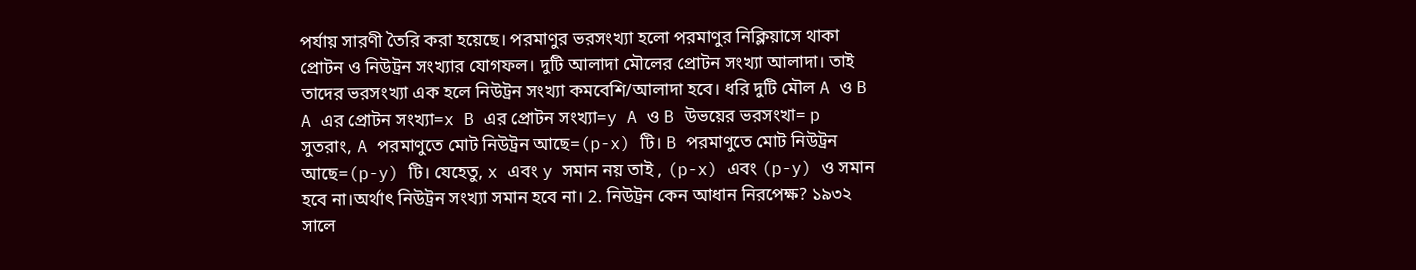পর্যায় সারণী তৈরি করা হয়েছে। পরমাণুর ভরসংখ্যা হলো পরমাণুর নিক্লিয়াসে থাকা প্রোটন ও নিউট্রন সংখ্যার যোগফল। দুটি আলাদা মৌলের প্রোটন সংখ্যা আলাদা। তাই তাদের ভরসংখ্যা এক হলে নিউট্রন সংখ্যা কমবেশি/আলাদা হবে। ধরি দুটি মৌল A ও B A এর প্রোটন সংখ্যা=x B এর প্রোটন সংখ্যা=y A ও B উভয়ের ভরসংখা= p সুতরাং, A পরমাণুতে মোট নিউট্রন আছে=(p-x) টি। B পরমাণুতে মোট নিউট্রন আছে=(p-y) টি। যেহেতু, x এবং y সমান নয় তাই , (p-x) এবং (p-y) ও সমান হবে না।অর্থাৎ নিউট্রন সংখ্যা সমান হবে না। 2. নিউট্রন কেন আধান নিরপেক্ষ? ১৯৩২ সালে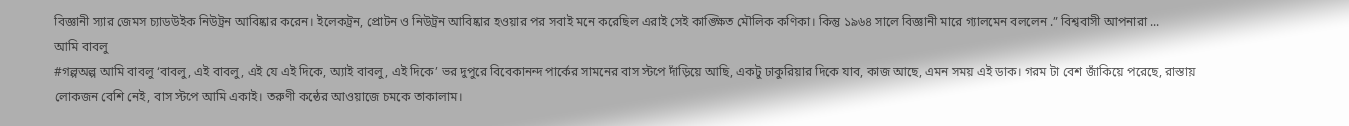বিজ্ঞানী স্যার জেমস চ্যাডউইক নিউট্রন আবিষ্কার করেন। ইলেকট্রন, প্রোটন ও নিউট্রন আবিষ্কার হওয়ার পর সবাই মনে করেছিল এরাই সেই কাঙ্ক্ষিত মৌলিক কণিকা। কিন্তু ১৯৬৪ সালে বিজ্ঞানী মারে গ্যালমেন বললেন .” বিশ্ববাসী আপনারা ...
আমি বাবলু
#গল্পঅল্প আমি বাবলু ‘বাবলু, এই বাবলু, এই যে এই দিকে, অ্যাই বাবলু, এই দিকে’ ভর দুপুরে বিবেকানন্দ পার্কের সামনের বাস স্টপে দাঁড়িয়ে আছি, একটু ঢাকুরিয়ার দিকে যাব, কাজ আছে, এমন সময় এই ডাক। গরম টা বেশ জাঁকিয়ে পরেছে, রাস্তায় লোকজন বেশি নেই, বাস স্টপে আমি একাই। তরুণী কন্ঠের আওয়াজে চমকে তাকালাম।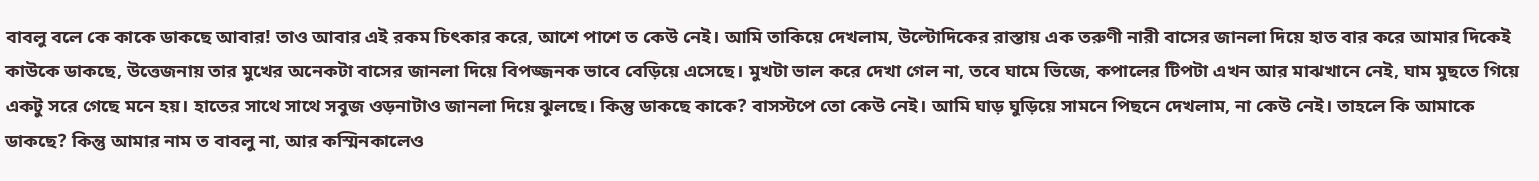বাবলু বলে কে কাকে ডাকছে আবার! তাও আবার এই রকম চিৎকার করে, আশে পাশে ত কেউ নেই। আমি তাকিয়ে দেখলাম, উল্টোদিকের রাস্তায় এক তরুণী নারী বাসের জানলা দিয়ে হাত বার করে আমার দিকেই কাউকে ডাকছে, উত্তেজনায় তার মুখের অনেকটা বাসের জানলা দিয়ে বিপজ্জনক ভাবে বেড়িয়ে এসেছে। মুখটা ভাল করে দেখা গেল না, তবে ঘামে ভিজে, কপালের টিপটা এখন আর মাঝখানে নেই, ঘাম মুছতে গিয়ে একটু সরে গেছে মনে হয়। হাতের সাথে সাথে সবুজ ওড়নাটাও জানলা দিয়ে ঝুলছে। কিন্তু ডাকছে কাকে? বাসস্টপে তো কেউ নেই। আমি ঘাড় ঘুড়িয়ে সামনে পিছনে দেখলাম, না কেউ নেই। তাহলে কি আমাকে ডাকছে? কিন্তু আমার নাম ত বাবলু না, আর কস্মিনকালেও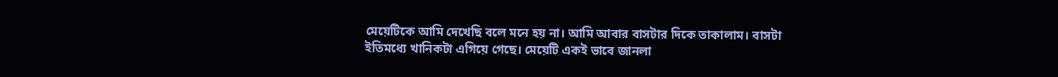মেয়েটিকে আমি দেখেছি বলে মনে হয় না। আমি আবার বাসটার দিকে তাকালাম। বাসটা ইতিমধ্যে খানিকটা এগিয়ে গেছে। মেয়েটি একই ভাবে জানলা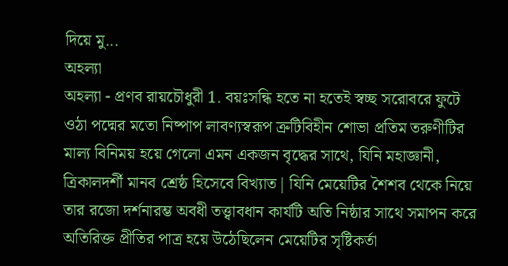দিয়ে মু...
অহল্যা
অহল্যা - প্রণব রায়চৌধুরী 1. বয়ঃসন্ধি হতে না হতেই স্বচ্ছ সরোবরে ফুটে ওঠা পদ্মের মতো নিষ্পাপ লাবণ্যস্বরূপ ত্রুটিবিহীন শোভা প্রতিম তরুণীটির মাল্য বিনিময় হয়ে গেলো এমন একজন বৃদ্ধের সাথে, যিনি মহাজ্ঞানী, ত্রিকালদর্শী মানব শ্রেষ্ঠ হিসেবে বিখ্যাত ǀ যিনি মেয়েটির শৈশব থেকে নিয়ে তার রজো দর্শনারম্ভ অবধী তত্ত্বাবধান কার্যটি অতি নিষ্ঠার সাথে সমাপন করে অতিরিক্ত প্রীতির পাত্র হয়ে উঠেছিলেন মেয়েটির সৃষ্টিকর্তা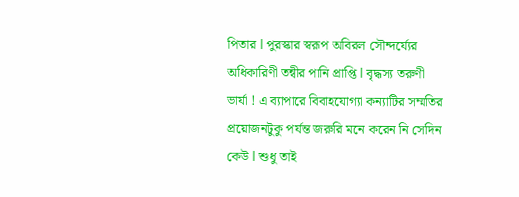পিতার ǀ পুরস্কার স্বরূপ অবিরল সৌন্দর্য্যের অধিকারিণী তন্বীর পানি প্রাপ্তি ǀ বৃদ্ধস্য তরুণী ভার্যা ! এ ব্যাপারে বিবাহযোগ্যা কন্যাটির সম্মতির প্রয়োজনটুকু পর্যন্ত জরুরি মনে করেন নি সেদিন কেউ ǀ শুধু তাই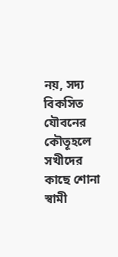নয়, সদ্য বিকসিত যৌবনের কৌতূহলে সখীদের কাছে শোনা স্বামী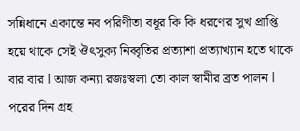সন্নিধানে একান্তে নব পরিণীতা বধূর কি কি ধরণের সুখ প্রাপ্তি হয়ে থাকে সেই ঔৎসুক্য নিব্বৃতির প্রত্যাশা প্রত্যাখ্যান হতে থাকে বার বার ǀ আজ কন্যা রজঃস্বলা তো কাল স্বামীর ব্রত পালন ǀ পরের দিন গ্রহ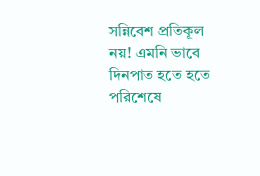সন্নিবেশ প্রতিকূল নয়! এমনি ভাবে দিনপাত হতে হতে পরিশেষে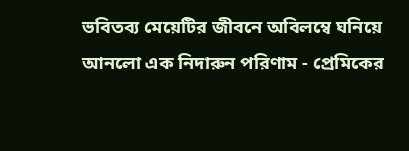ভবিতব্য মেয়েটির জীবনে অবিলম্বে ঘনিয়ে আনলো এক নিদারুন পরিণাম - প্রেমিকের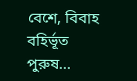বেশে, বিবাহ বহির্ভূত পুরুষ...